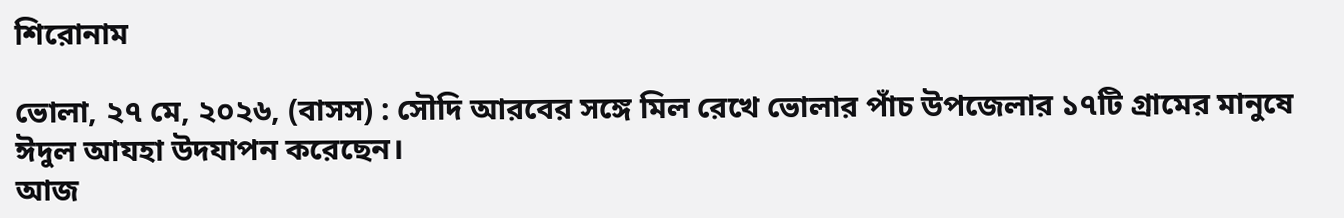শিরোনাম

ভোলা, ২৭ মে, ২০২৬, (বাসস) : সৌদি আরবের সঙ্গে মিল রেখে ভোলার পাঁচ উপজেলার ১৭টি গ্রামের মানুষে ঈদুল আযহা উদযাপন করেছেন।
আজ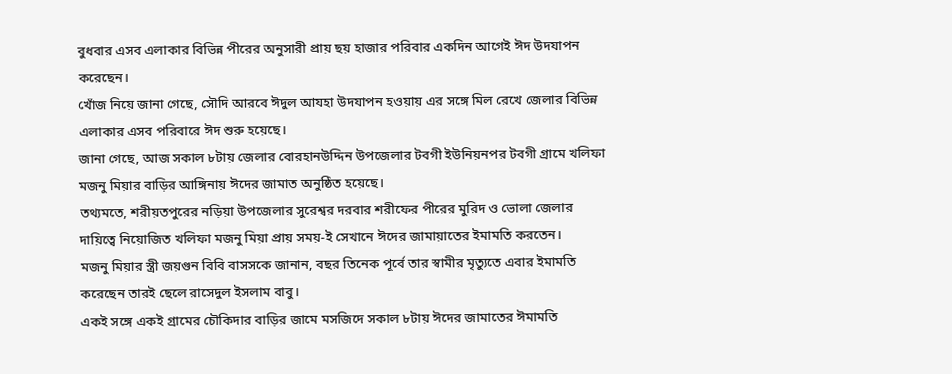বুধবার এসব এলাকার বিভিন্ন পীরের অনুসারী প্রায় ছয় হাজার পরিবার একদিন আগেই ঈদ উদযাপন করেছেন।
খোঁজ নিয়ে জানা গেছে, সৌদি আরবে ঈদুল আযহা উদযাপন হওয়ায় এর সঙ্গে মিল রেখে জেলার বিভিন্ন এলাকার এসব পরিবারে ঈদ শুরু হয়েছে।
জানা গেছে, আজ সকাল ৮টায় জেলার বোরহানউদ্দিন উপজেলার টবগী ইউনিয়নপর টবগী গ্রামে খলিফা মজনু মিয়ার বাড়ির আঙ্গিনায় ঈদের জামাত অনুষ্ঠিত হয়েছে।
তথ্যমতে, শরীয়তপুরের নড়িয়া উপজেলার সুরেশ্বর দরবার শরীফের পীরের মুরিদ ও ভোলা জেলার দায়িত্বে নিয়োজিত খলিফা মজনু মিয়া প্রায় সময়-ই সেখানে ঈদের জামায়াতের ইমামতি করতেন।
মজনু মিয়ার স্ত্রী জয়গুন বিবি বাসসকে জানান, বছর তিনেক পূর্বে তার স্বামীর মৃত্যুতে এবার ইমামতি করেছেন তারই ছেলে রাসেদুল ইসলাম বাবু।
একই সঙ্গে একই গ্রামের চৌকিদার বাড়ির জামে মসজিদে সকাল ৮টায় ঈদের জামাতের ঈমামতি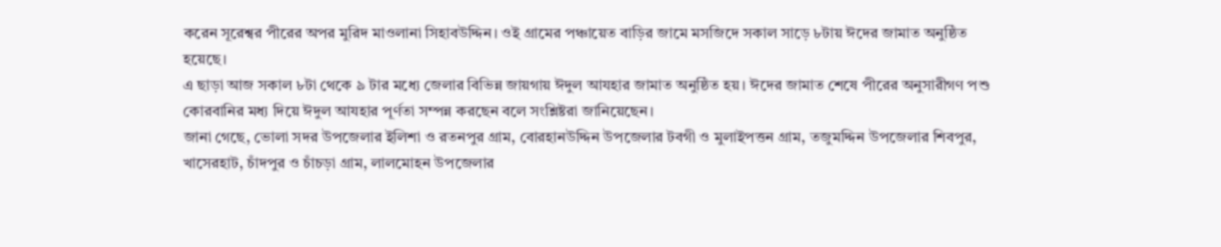করেন সূরেশ্বর পীরের অপর মুরিদ মাওলানা সিহাবউদ্দিন। ওই গ্রামের পঞ্চায়েত বাড়ির জামে মসজিদে সকাল সাড়ে ৮টায় ঈদের জামাত অনুষ্ঠিত হয়েছে।
এ ছাড়া আজ সকাল ৮টা থেকে ৯ টার মধ্যে জেলার বিভিন্ন জায়গায় ঈদুল আযহার জামাত অনুষ্ঠিত হয়। ঈদের জামাত শেষে পীরের অনুসারীগণ পশু কোরবানির মধ্য দিয়ে ঈদুল আযহার পূর্ণতা সম্পন্ন করছেন বলে সংশ্লিষ্টরা জানিয়েছেন।
জানা গেছে, ভোলা সদর উপজেলার ইলিশা ও রতনপুর গ্রাম, বোরহানউদ্দিন উপজেলার টবগী ও মুলাইপত্তন গ্রাম, তজুমদ্দিন উপজেলার শিবপুর, খাসেরহাট, চাঁদপুর ও চাঁচড়া গ্রাম, লালমোহন উপজেলার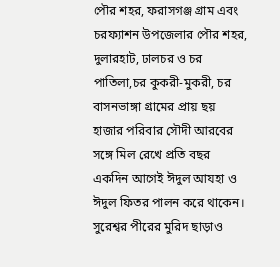পৌর শহর, ফরাসগঞ্জ গ্রাম এবং চরফ্যাশন উপজেলার পৌর শহর, দুলারহাট, ঢালচর ও চর পাতিলা,চর কুকরী-মুকরী, চর বাসনভাঙ্গা গ্রামের প্রায় ছয় হাজার পরিবার সৌদী আরবের সঙ্গে মিল রেখে প্রতি বছর একদিন আগেই ঈদুল আযহা ও ঈদুল ফিতর পালন করে থাকেন।
সুরেশ্বর পীরের মুরিদ ছাড়াও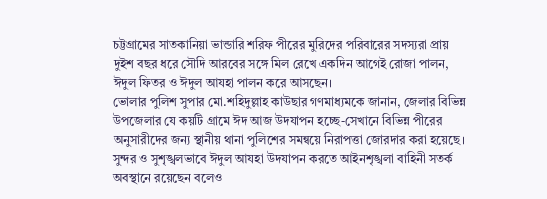চট্টগ্রামের সাতকানিয়া ভান্ডারি শরিফ পীরের মুরিদের পরিবারের সদস্যরা প্রায় দুইশ বছর ধরে সৌদি আরবের সঙ্গে মিল রেখে একদিন আগেই রোজা পালন, ঈদুল ফিতর ও ঈদুল আযহা পালন করে আসছেন।
ভোলার পুলিশ সুপার মো.শহিদুল্লাহ কাউছার গণমাধ্যমকে জানান, জেলার বিভিন্ন উপজেলার যে কয়টি গ্রামে ঈদ আজ উদযাপন হচ্ছে-সেখানে বিভিন্ন পীরের অনুসারীদের জন্য স্থানীয় থানা পুলিশের সমন্বয়ে নিরাপত্তা জোরদার করা হয়েছে।
সুন্দর ও সুশৃঙ্খলভাবে ঈদুল আযহা উদযাপন করতে আইনশৃঙ্খলা বাহিনী সতর্ক অবস্থানে রয়েছেন বলেও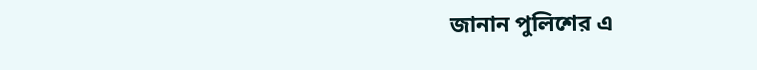জানান পুলিশের এ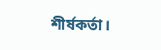শীর্ষকর্তা।